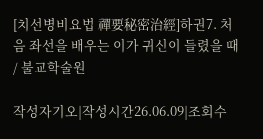[치선병비요법 禪要秘密治經]하권7. 처음 좌선을 배우는 이가 귀신이 들렸을 때 / 불교학술원

작성자기오|작성시간26.06.09|조회수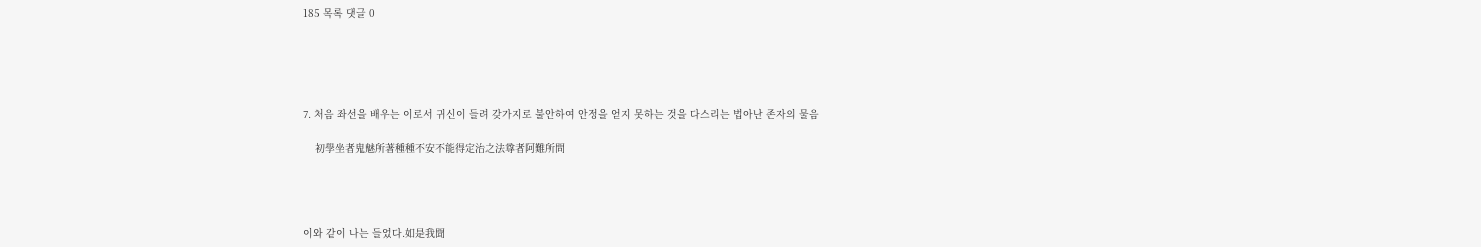185 목록 댓글 0





7. 처음 좌선을 배우는 이로서 귀신이 들려 갖가지로 불안하여 안정을 얻지 못하는 것을 다스리는 법아난 존자의 물음

    初學坐者鬼魅所著種種不安不能得定治之法尊者阿難所問




이와 같이 나는 들었다.如是我聞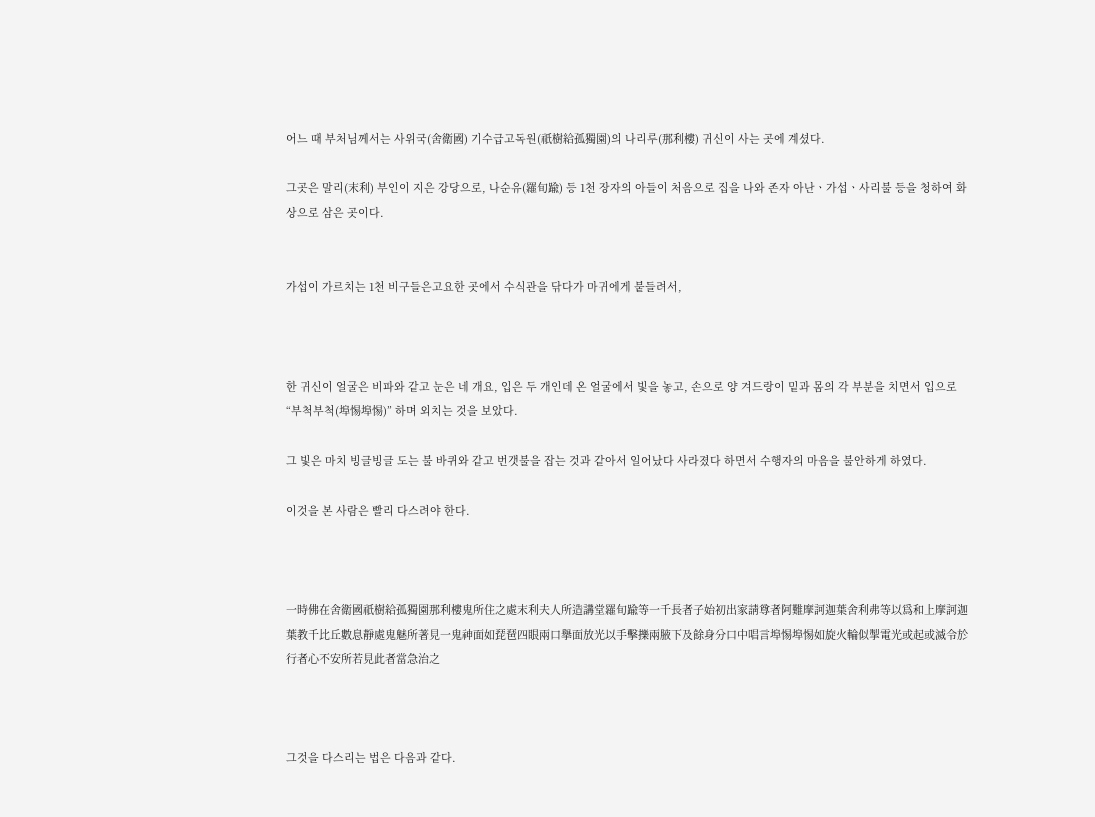어느 때 부처님께서는 사위국(舍衛國) 기수급고독원(祇樹給孤獨園)의 나리루(那利樓) 귀신이 사는 곳에 계셨다.

그곳은 말리(末利) 부인이 지은 강당으로, 나순유(羅旬踰) 등 1천 장자의 아들이 처음으로 집을 나와 존자 아난ㆍ가섭ㆍ사리불 등을 청하여 화상으로 삼은 곳이다.


가섭이 가르치는 1천 비구들은고요한 곳에서 수식관을 닦다가 마귀에게 붙들려서,



한 귀신이 얼굴은 비파와 같고 눈은 네 개요, 입은 두 개인데 온 얼굴에서 빛을 놓고, 손으로 양 겨드랑이 밑과 몸의 각 부분을 치면서 입으로 “부척부척(埠惕埠惕)” 하며 외치는 것을 보았다.

그 빛은 마치 빙글빙글 도는 불 바퀴와 같고 번갯불을 잡는 것과 같아서 일어났다 사라졌다 하면서 수행자의 마음을 불안하게 하였다.

이것을 본 사람은 빨리 다스려야 한다.



一時佛在舍衛國祇樹給孤獨園那利樓鬼所住之處末利夫人所造講堂羅旬踰等一千長者子始初出家請尊者阿難摩訶迦葉舍利弗等以爲和上摩訶迦葉教千比丘數息靜處鬼魅所著見一鬼神面如琵琶四眼兩口擧面放光以手擊擽兩腋下及餘身分口中唱言埠惕埠惕如旋火輪似掣電光或起或滅令於行者心不安所若見此者當急治之



그것을 다스리는 법은 다음과 같다.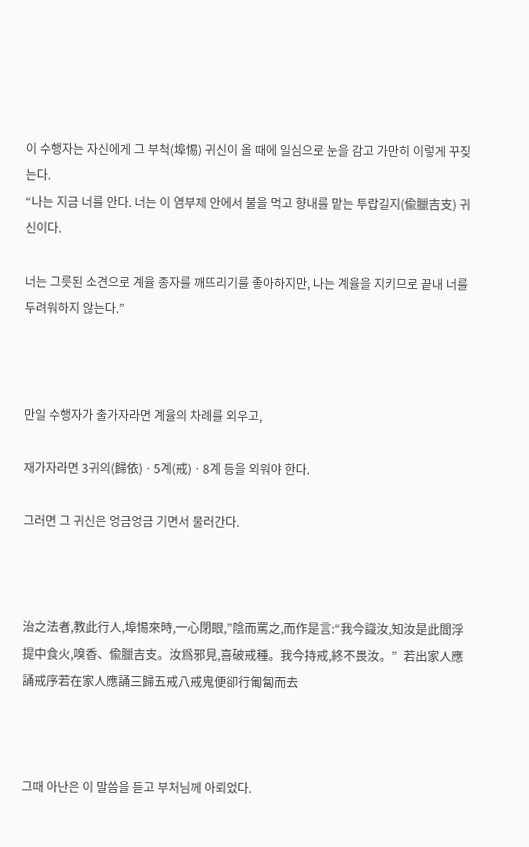이 수행자는 자신에게 그 부척(埠惕) 귀신이 올 때에 일심으로 눈을 감고 가만히 이렇게 꾸짖는다.
“나는 지금 너를 안다. 너는 이 염부제 안에서 불을 먹고 향내를 맡는 투랍길지(偸臘吉支) 귀신이다.

너는 그릇된 소견으로 계율 종자를 깨뜨리기를 좋아하지만, 나는 계율을 지키므로 끝내 너를 두려워하지 않는다.”



만일 수행자가 출가자라면 계율의 차례를 외우고,

재가자라면 3귀의(歸依)ㆍ5계(戒)ㆍ8계 등을 외워야 한다.

그러면 그 귀신은 엉금엉금 기면서 물러간다.



治之法者,教此行人,埠惕來時,一心閉眼,”陰而罵之,而作是言:“我今識汝,知汝是此閻浮提中食火,嗅香、偸臘吉支。汝爲邪見,喜破戒種。我今持戒,終不畏汝。”  若出家人應誦戒序若在家人應誦三歸五戒八戒鬼便卻行匍匐而去



그때 아난은 이 말씀을 듣고 부처님께 아뢰었다.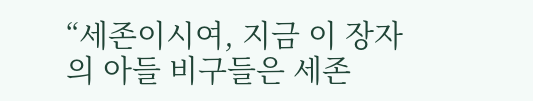“세존이시여, 지금 이 장자의 아들 비구들은 세존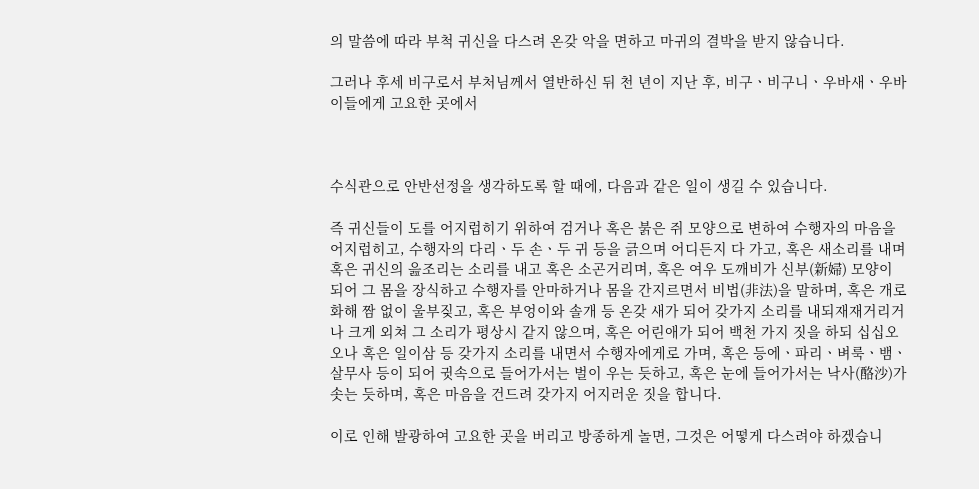의 말씀에 따라 부척 귀신을 다스려 온갖 악을 면하고 마귀의 결박을 받지 않습니다.

그러나 후세 비구로서 부처님께서 열반하신 뒤 천 년이 지난 후, 비구ㆍ비구니ㆍ우바새ㆍ우바이들에게 고요한 곳에서



수식관으로 안반선정을 생각하도록 할 때에, 다음과 같은 일이 생길 수 있습니다.

즉 귀신들이 도를 어지럽히기 위하여 검거나 혹은 붉은 쥐 모양으로 변하여 수행자의 마음을 어지럽히고, 수행자의 다리ㆍ두 손ㆍ두 귀 등을 긁으며 어디든지 다 가고, 혹은 새소리를 내며 혹은 귀신의 읊조리는 소리를 내고 혹은 소곤거리며, 혹은 여우 도깨비가 신부(新婦) 모양이 되어 그 몸을 장식하고 수행자를 안마하거나 몸을 간지르면서 비법(非法)을 말하며, 혹은 개로 화해 짬 없이 울부짖고, 혹은 부엉이와 솔개 등 온갖 새가 되어 갖가지 소리를 내되재재거리거나 크게 외쳐 그 소리가 평상시 같지 않으며, 혹은 어린애가 되어 백천 가지 짓을 하되 십십오오나 혹은 일이삼 등 갖가지 소리를 내면서 수행자에게로 가며, 혹은 등에ㆍ파리ㆍ벼룩ㆍ뱀ㆍ살무사 등이 되어 귓속으로 들어가서는 벌이 우는 듯하고, 혹은 눈에 들어가서는 낙사(酪沙)가 솟는 듯하며, 혹은 마음을 건드려 갖가지 어지러운 짓을 합니다.

이로 인해 발광하여 고요한 곳을 버리고 방종하게 놀면, 그것은 어떻게 다스려야 하겠습니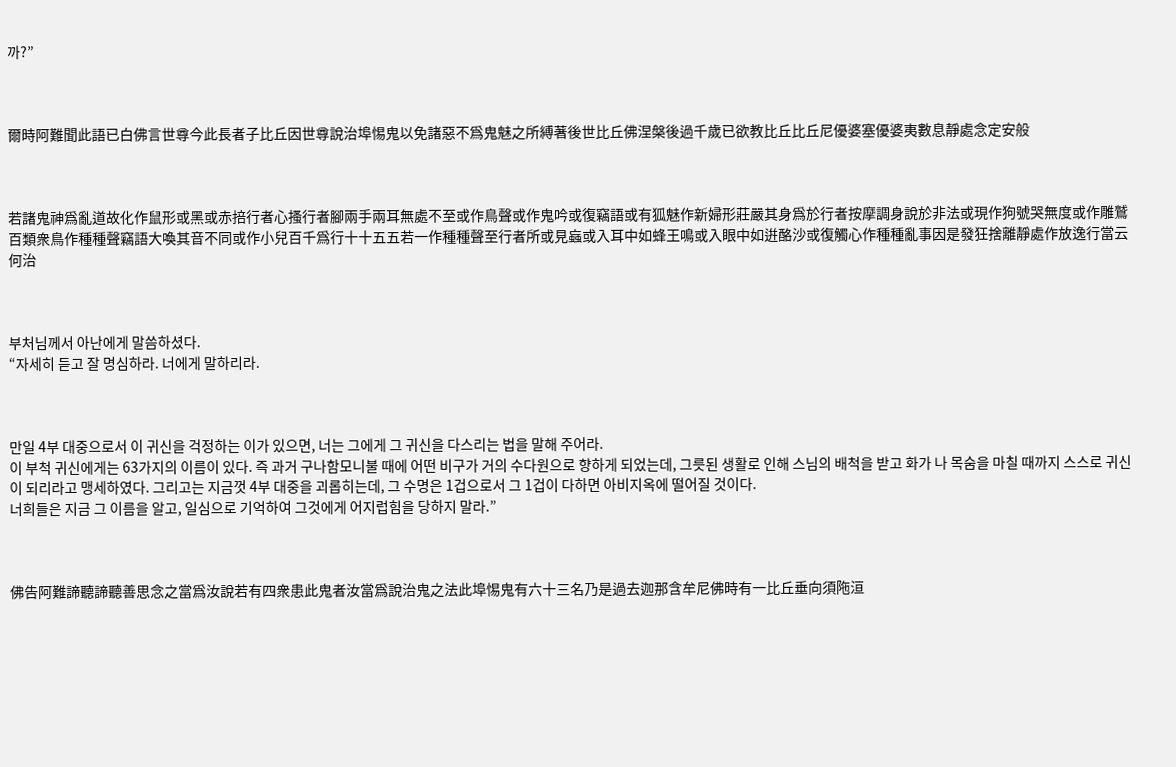까?”



爾時阿難聞此語已白佛言世尊今此長者子比丘因世尊說治埠惕鬼以免諸惡不爲鬼魅之所縛著後世比丘佛涅槃後過千歲已欲教比丘比丘尼優婆塞優婆夷數息靜處念定安般



若諸鬼神爲亂道故化作鼠形或黑或赤掊行者心搔行者腳兩手兩耳無處不至或作鳥聲或作鬼吟或復竊語或有狐魅作新婦形莊嚴其身爲於行者按摩調身說於非法或現作狗號哭無度或作雕鷲百類衆鳥作種種聲竊語大喚其音不同或作小兒百千爲行十十五五若一作種種聲至行者所或見蝱或入耳中如蜂王鳴或入眼中如逬酪沙或復觸心作種種亂事因是發狂捨離靜處作放逸行當云何治



부처님께서 아난에게 말씀하셨다.
“자세히 듣고 잘 명심하라. 너에게 말하리라.



만일 4부 대중으로서 이 귀신을 걱정하는 이가 있으면, 너는 그에게 그 귀신을 다스리는 법을 말해 주어라.
이 부척 귀신에게는 63가지의 이름이 있다. 즉 과거 구나함모니불 때에 어떤 비구가 거의 수다원으로 향하게 되었는데, 그릇된 생활로 인해 스님의 배척을 받고 화가 나 목숨을 마칠 때까지 스스로 귀신이 되리라고 맹세하였다. 그리고는 지금껏 4부 대중을 괴롭히는데, 그 수명은 1겁으로서 그 1겁이 다하면 아비지옥에 떨어질 것이다.
너희들은 지금 그 이름을 알고, 일심으로 기억하여 그것에게 어지럽힘을 당하지 말라.”



佛告阿難諦聽諦聽善思念之當爲汝說若有四衆患此鬼者汝當爲說治鬼之法此埠惕鬼有六十三名乃是過去迦那含牟尼佛時有一比丘垂向須陁洹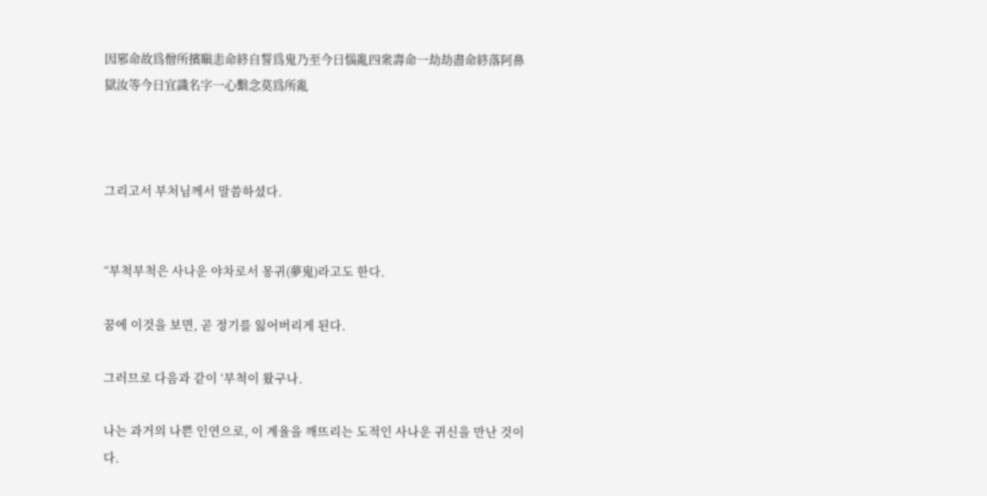因邪命故爲僧所擯瞋恚命終自誓爲鬼乃至今日惱亂四衆壽命一劫劫盡命終落阿鼻獄汝等今日宜識名字一心繫念莫爲所亂



그리고서 부처님께서 말씀하셨다.


“부척부척은 사나운 야차로서 몽귀(夢鬼)라고도 한다.

꿈에 이것을 보면, 곧 정기를 잃어버리게 된다.

그러므로 다음과 같이 ‘부척이 왔구나.

나는 과거의 나쁜 인연으로, 이 계율을 깨뜨리는 도적인 사나운 귀신을 만난 것이다.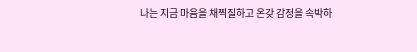나는 지금 마음을 채찍질하고 온갖 감정을 속박하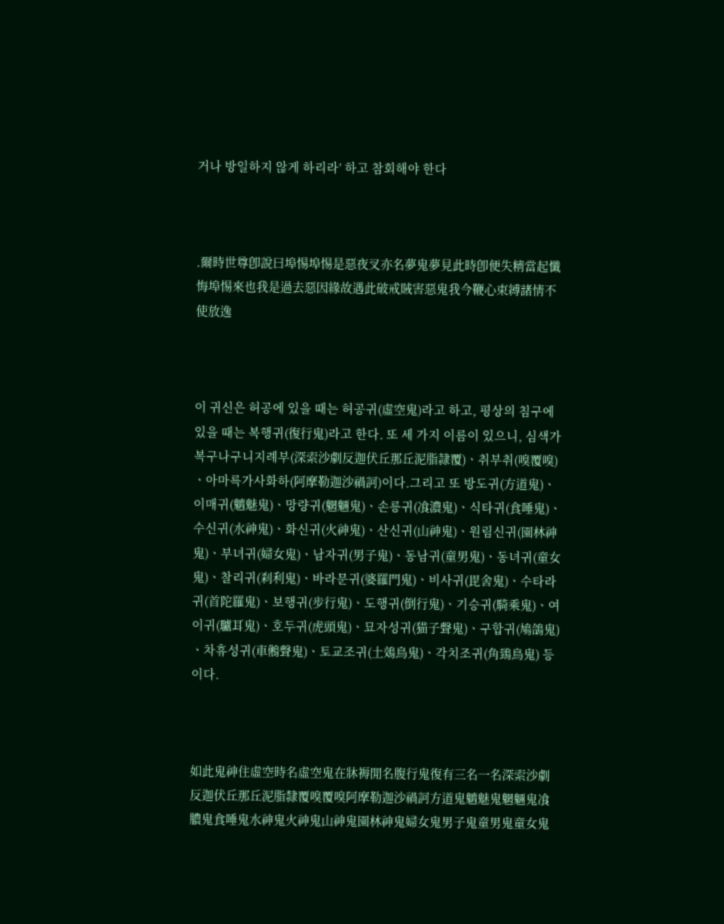거나 방일하지 않게 하리라’ 하고 참회해야 한다



.爾時世尊卽說曰埠惕埠惕是惡夜叉亦名夢鬼夢見此時卽便失精當起懺悔埠惕來也我是過去惡因緣故遇此破戒賊害惡鬼我今鞭心束縛諸情不使放逸



이 귀신은 허공에 있을 때는 허공귀(虛空鬼)라고 하고, 평상의 침구에 있을 때는 복행귀(復行鬼)라고 한다. 또 세 가지 이름이 있으니, 심색가복구나구니지례부(深索沙劇反迦伏丘那丘泥脂隷覆)ㆍ취부취(嗅覆嗅)ㆍ아마륵가사화하(阿摩勒迦沙禍訶)이다.그리고 또 방도귀(方道鬼)ㆍ이매귀(魑魅鬼)ㆍ망량귀(魍魎鬼)ㆍ손릉귀(飡濃鬼)ㆍ식타귀(食唾鬼)ㆍ수신귀(水神鬼)ㆍ화신귀(火神鬼)ㆍ산신귀(山神鬼)ㆍ원림신귀(園林神鬼)ㆍ부녀귀(婦女鬼)ㆍ남자귀(男子鬼)ㆍ동남귀(童男鬼)ㆍ동녀귀(童女鬼)ㆍ찰리귀(刹利鬼)ㆍ바라문귀(婆羅門鬼)ㆍ비사귀(毘舍鬼)ㆍ수타라귀(首陀羅鬼)ㆍ보행귀(步行鬼)ㆍ도행귀(倒行鬼)ㆍ기승귀(騎乘鬼)ㆍ여이귀(驢耳鬼)ㆍ호두귀(虎頭鬼)ㆍ묘자성귀(猫子聲鬼)ㆍ구합귀(鳩鴿鬼)ㆍ차휴성귀(車鵂聲鬼)ㆍ토교조귀(土鵁鳥鬼)ㆍ각치조귀(角鵄鳥鬼) 등이다.



如此鬼神住虛空時名虛空鬼在牀褥閒名腹行鬼復有三名一名深索沙劇反迦伏丘那丘泥脂隸覆嗅覆嗅阿摩勒迦沙禍訶方道鬼魑魅鬼魍魎鬼飡膿鬼食唾鬼水神鬼火神鬼山神鬼園林神鬼婦女鬼男子鬼童男鬼童女鬼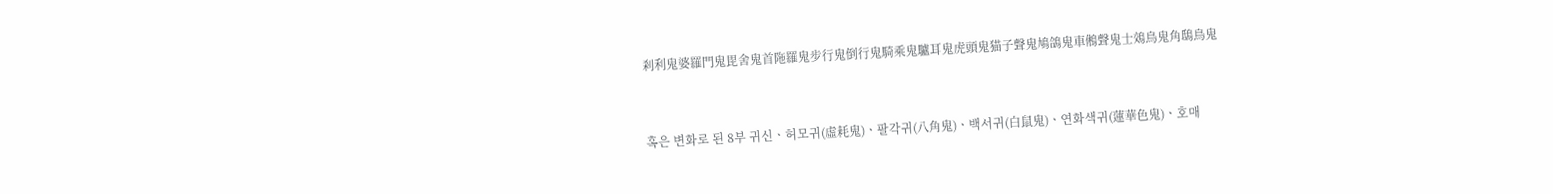剎利鬼婆羅門鬼毘舍鬼首陁羅鬼步行鬼倒行鬼騎乘鬼驢耳鬼虎頭鬼猫子聲鬼鳩鴿鬼車鵂聲鬼士鵁鳥鬼角鴟鳥鬼



혹은 변화로 된 8부 귀신ㆍ허모귀(虛耗鬼)ㆍ팔각귀(八角鬼)ㆍ백서귀(白鼠鬼)ㆍ연화색귀(蓮華色鬼)ㆍ호매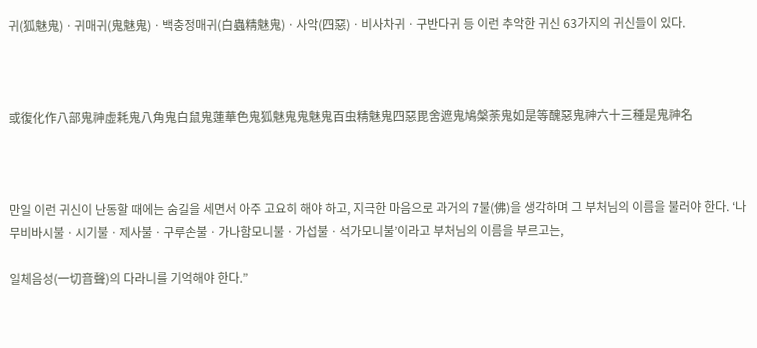귀(狐魅鬼)ㆍ귀매귀(鬼魅鬼)ㆍ백충정매귀(白蟲精魅鬼)ㆍ사악(四惡)ㆍ비사차귀ㆍ구반다귀 등 이런 추악한 귀신 63가지의 귀신들이 있다.



或復化作八部鬼神虛耗鬼八角鬼白鼠鬼蓮華色鬼狐魅鬼鬼魅鬼百虫精魅鬼四惡毘舍遮鬼鳩槃荼鬼如是等醜惡鬼神六十三種是鬼神名



만일 이런 귀신이 난동할 때에는 숨길을 세면서 아주 고요히 해야 하고, 지극한 마음으로 과거의 7불(佛)을 생각하며 그 부처님의 이름을 불러야 한다. ‘나무비바시불ㆍ시기불ㆍ제사불ㆍ구루손불ㆍ가나함모니불ㆍ가섭불ㆍ석가모니불’이라고 부처님의 이름을 부르고는,

일체음성(一切音聲)의 다라니를 기억해야 한다.”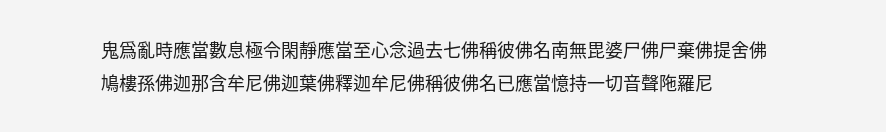鬼爲亂時應當數息極令閑靜應當至心念過去七佛稱彼佛名南無毘婆尸佛尸棄佛提舍佛鳩樓孫佛迦那含牟尼佛迦葉佛釋迦牟尼佛稱彼佛名已應當憶持一切音聲陁羅尼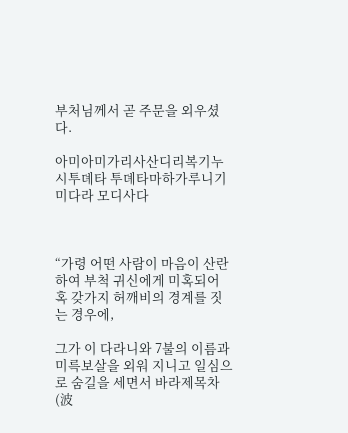부처님께서 곧 주문을 외우셨다.

아미아미가리사산디리복기누시투뎨타 투뎨타마하가루니기미다라 모디사다



“가령 어떤 사람이 마음이 산란하여 부척 귀신에게 미혹되어 혹 갖가지 허깨비의 경계를 짓는 경우에,

그가 이 다라니와 7불의 이름과 미륵보살을 외워 지니고 일심으로 숨길을 세면서 바라제목차(波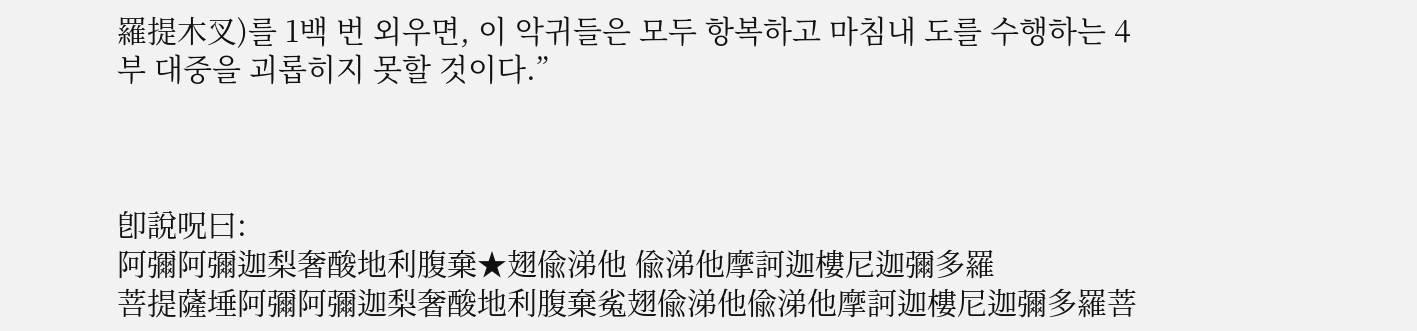羅提木叉)를 1백 번 외우면, 이 악귀들은 모두 항복하고 마침내 도를 수행하는 4부 대중을 괴롭히지 못할 것이다.”



卽說呪曰:
阿彌阿彌迦梨奢酸地利腹棄★翅偸涕他 偸涕他摩訶迦樓尼迦彌多羅
菩提薩埵阿彌阿彌迦梨奢酸地利腹棄㝹翅偸涕他偸涕他摩訶迦樓尼迦彌多羅菩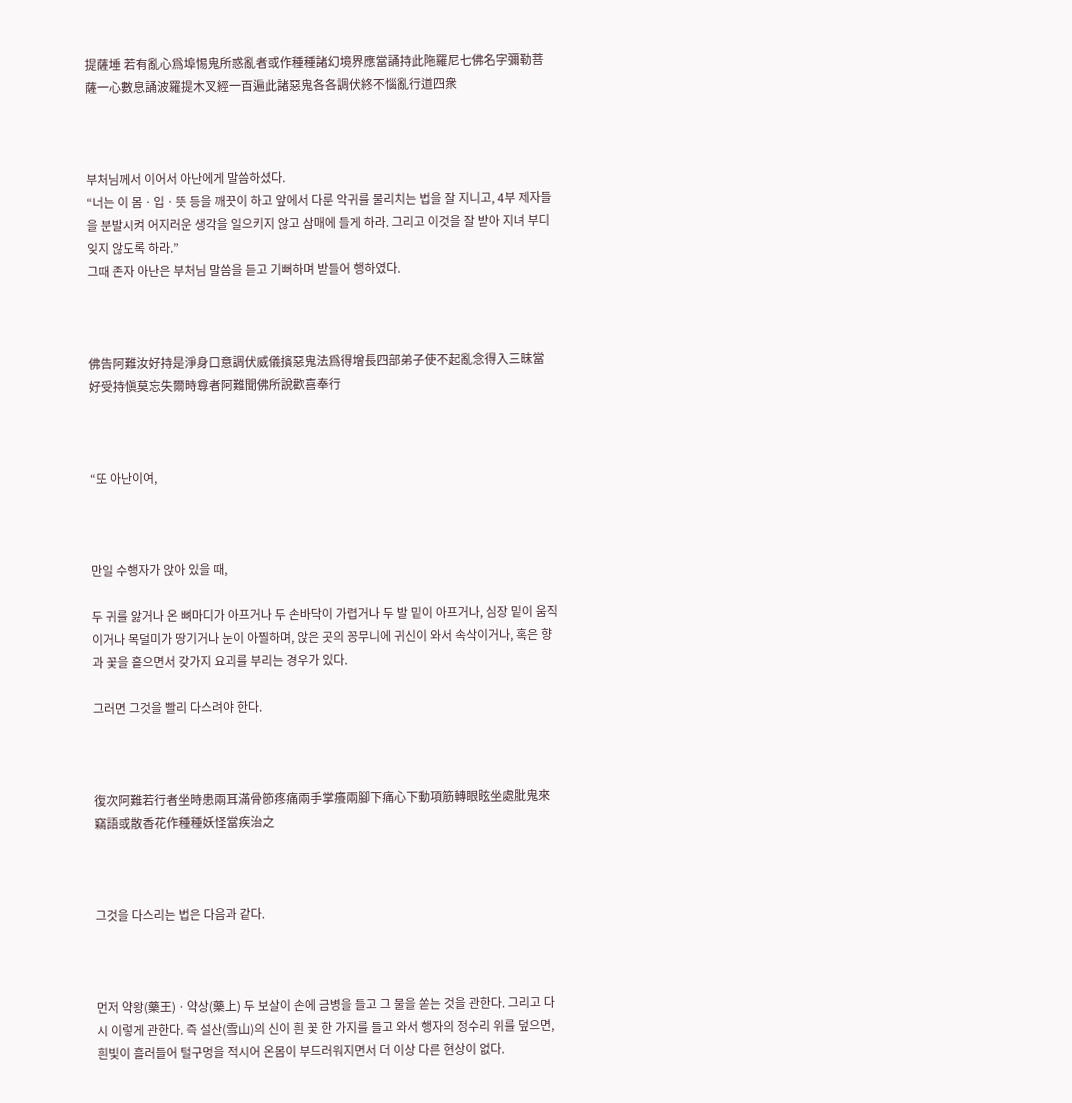提薩埵 若有亂心爲埠惕鬼所惑亂者或作種種諸幻境界應當誦持此陁羅尼七佛名字彌勒菩薩一心數息誦波羅提木叉經一百遍此諸惡鬼各各調伏終不惱亂行道四衆



부처님께서 이어서 아난에게 말씀하셨다.
“너는 이 몸ㆍ입ㆍ뜻 등을 깨끗이 하고 앞에서 다룬 악귀를 물리치는 법을 잘 지니고, 4부 제자들을 분발시켜 어지러운 생각을 일으키지 않고 삼매에 들게 하라. 그리고 이것을 잘 받아 지녀 부디 잊지 않도록 하라.”
그때 존자 아난은 부처님 말씀을 듣고 기뻐하며 받들어 행하였다.



佛告阿難汝好持是淨身口意調伏威儀擯惡鬼法爲得增長四部弟子使不起亂念得入三昧當好受持愼莫忘失爾時尊者阿難聞佛所說歡喜奉行



“또 아난이여,



만일 수행자가 앉아 있을 때,

두 귀를 앓거나 온 뼈마디가 아프거나 두 손바닥이 가렵거나 두 발 밑이 아프거나, 심장 밑이 움직이거나 목덜미가 땅기거나 눈이 아찔하며, 앉은 곳의 꽁무니에 귀신이 와서 속삭이거나, 혹은 향과 꽃을 흩으면서 갖가지 요괴를 부리는 경우가 있다.

그러면 그것을 빨리 다스려야 한다.



復次阿難若行者坐時患兩耳滿骨節疼痛兩手掌癢兩腳下痛心下動項筋轉眼眩坐處肶鬼來竊語或散香花作種種妖怪當疾治之



그것을 다스리는 법은 다음과 같다.



먼저 약왕(藥王)ㆍ약상(藥上) 두 보살이 손에 금병을 들고 그 물을 쏟는 것을 관한다. 그리고 다시 이렇게 관한다. 즉 설산(雪山)의 신이 흰 꽃 한 가지를 들고 와서 행자의 정수리 위를 덮으면, 흰빛이 흘러들어 털구멍을 적시어 온몸이 부드러워지면서 더 이상 다른 현상이 없다.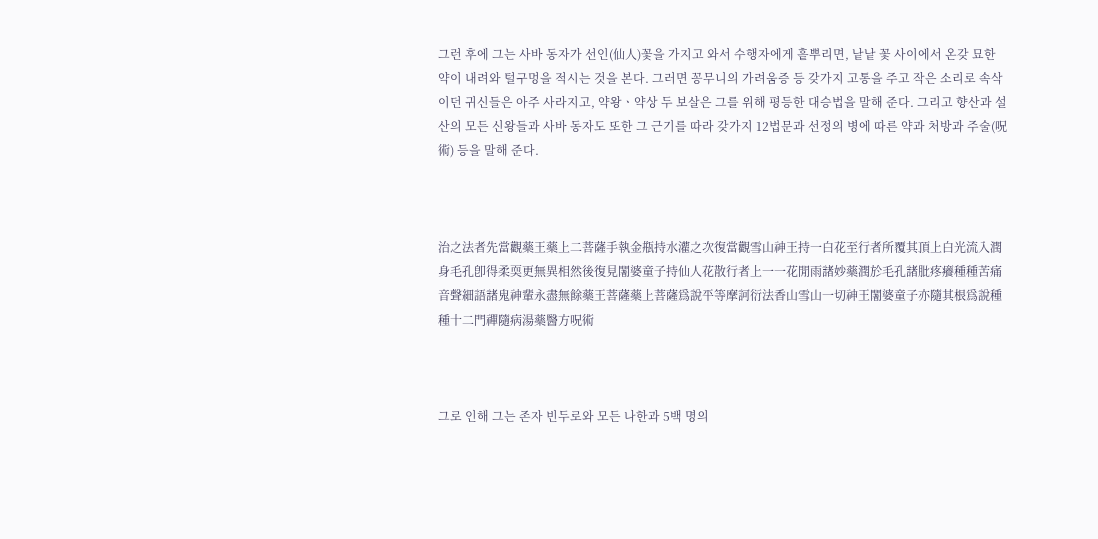그런 후에 그는 사바 동자가 선인(仙人)꽃을 가지고 와서 수행자에게 흩뿌리면, 낱낱 꽃 사이에서 온갖 묘한 약이 내려와 털구멍을 적시는 것을 본다. 그러면 꽁무니의 가려움증 등 갖가지 고통을 주고 작은 소리로 속삭이던 귀신들은 아주 사라지고, 약왕ㆍ약상 두 보살은 그를 위해 평등한 대승법을 말해 준다. 그리고 향산과 설산의 모든 신왕들과 사바 동자도 또한 그 근기를 따라 갖가지 12법문과 선정의 병에 따른 약과 처방과 주술(呪術) 등을 말해 준다.



治之法者先當觀藥王藥上二菩薩手執金甁持水灌之次復當觀雪山神王持一白花至行者所覆其頂上白光流入潤身毛孔卽得柔耎更無異相然後復見闍婆童子持仙人花散行者上一一花閒雨諸妙藥潤於毛孔諸肶疼癢種種苦痛音聲細語諸鬼神輩永盡無餘藥王菩薩藥上菩薩爲說平等摩訶衍法香山雪山一切神王闍婆童子亦隨其根爲說種種十二門禪隨病湯藥醫方呪術



그로 인해 그는 존자 빈두로와 모든 나한과 5백 명의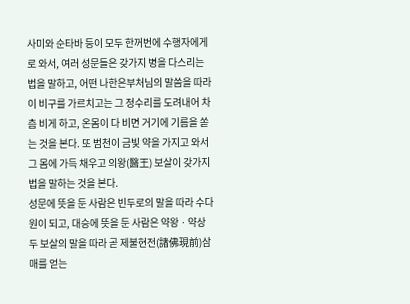사미와 순타바 등이 모두 한꺼번에 수행자에게로 와서, 여러 성문들은 갖가지 병을 다스리는 법을 말하고, 어떤 나한은부처님의 말씀을 따라 이 비구를 가르치고는 그 정수리를 도려내어 차츰 비게 하고, 온몸이 다 비면 거기에 기름을 쏟는 것을 본다. 또 범천이 금빛 약을 가지고 와서 그 몸에 가득 채우고 의왕(醫王) 보살이 갖가지 법을 말하는 것을 본다.
성문에 뜻을 둔 사람은 빈두로의 말을 따라 수다원이 되고, 대승에 뜻을 둔 사람은 약왕ㆍ약상 두 보살의 말을 따라 곧 제불현전(諸佛現前)삼매를 얻는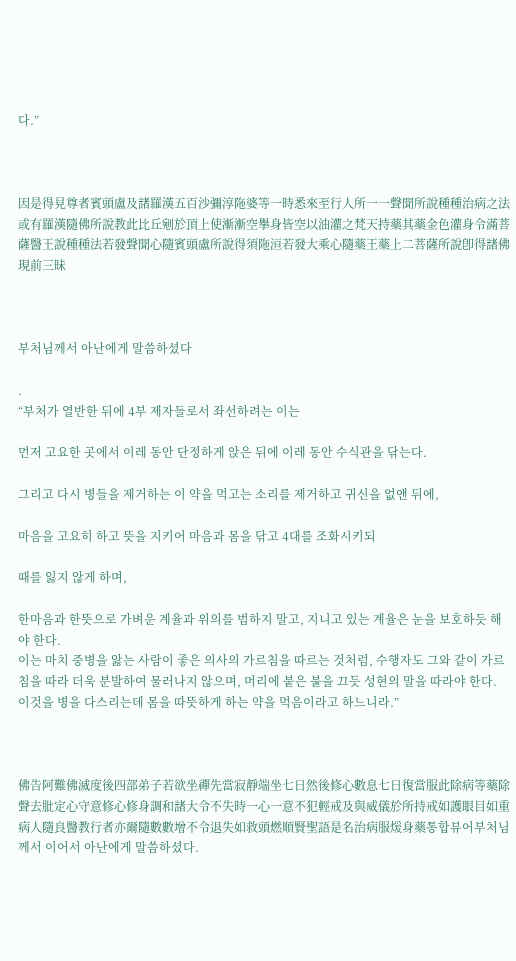다.”



因是得見尊者賓頭盧及諸羅漢五百沙彌淳陁婆等一時悉來至行人所一一聲聞所說種種治病之法或有羅漢隨佛所說教此比丘剜於頂上使漸漸空擧身皆空以油灌之梵天持藥其藥金色灌身令滿菩薩醫王說種種法若發聲聞心隨賓頭盧所說得須陁洹若發大乘心隨藥王藥上二菩薩所說卽得諸佛現前三昧



부처님께서 아난에게 말씀하셨다

.
“부처가 열반한 뒤에 4부 제자들로서 좌선하려는 이는

먼저 고요한 곳에서 이레 동안 단정하게 앉은 뒤에 이레 동안 수식관을 닦는다.

그리고 다시 병들을 제거하는 이 약을 먹고는 소리를 제거하고 귀신을 없앤 뒤에,

마음을 고요히 하고 뜻을 지키어 마음과 몸을 닦고 4대를 조화시키되

때를 잃지 않게 하며,

한마음과 한뜻으로 가벼운 계율과 위의를 범하지 말고, 지니고 있는 계율은 눈을 보호하듯 해야 한다.
이는 마치 중병을 앓는 사람이 좋은 의사의 가르침을 따르는 것처럼, 수행자도 그와 같이 가르침을 따라 더욱 분발하여 물러나지 않으며, 머리에 붙은 불을 끄듯 성현의 말을 따라야 한다. 이것을 병을 다스리는데 몸을 따뜻하게 하는 약을 먹음이라고 하느니라.”



佛告阿難佛滅度後四部弟子若欲坐禪先當寂靜端坐七日然後修心數息七日復當服此除病等藥除聲去肶定心守意修心修身調和諸大令不失時一心一意不犯輕戒及與威儀於所持戒如護眼目如重病人隨良醫教行者亦爾隨數數增不令退失如救頭燃順賢聖語是名治病服煖身藥통합뷰어부처님께서 이어서 아난에게 말씀하셨다.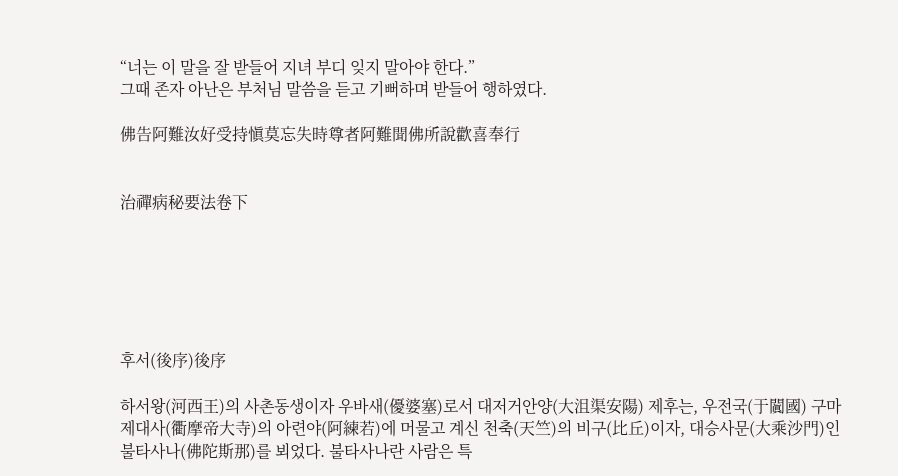“너는 이 말을 잘 받들어 지녀 부디 잊지 말아야 한다.”
그때 존자 아난은 부처님 말씀을 듣고 기뻐하며 받들어 행하였다.

佛告阿難汝好受持愼莫忘失時尊者阿難聞佛所說歡喜奉行


治禪病秘要法卷下






후서(後序)後序

하서왕(河西王)의 사촌동생이자 우바새(優婆塞)로서 대저거안양(大沮渠安陽) 제후는, 우전국(于闐國) 구마제대사(衢摩帝大寺)의 아련야(阿練若)에 머물고 계신 천축(天竺)의 비구(比丘)이자, 대승사문(大乘沙門)인 불타사나(佛陀斯那)를 뵈었다. 불타사나란 사람은 특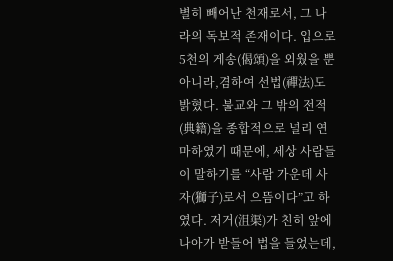별히 빼어난 천재로서, 그 나라의 독보적 존재이다. 입으로 5천의 게송(偈頌)을 외웠을 뿐 아니라,겸하여 선법(禪法)도 밝혔다. 불교와 그 밖의 전적(典籍)을 종합적으로 널리 연마하였기 때문에, 세상 사람들이 말하기를 “사람 가운데 사자(獅子)로서 으뜸이다”고 하였다. 저거(沮渠)가 친히 앞에 나아가 받들어 법을 들었는데,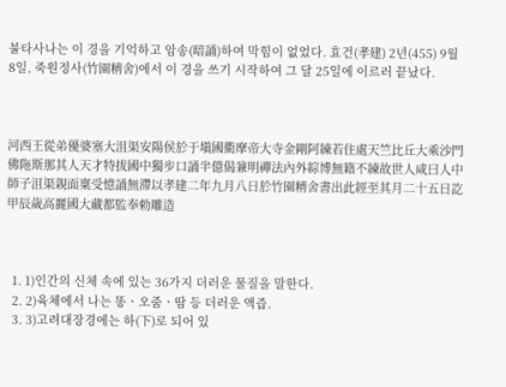불타사나는 이 경을 기억하고 암송(暗誦)하여 막힘이 없었다. 효건(孝建) 2년(455) 9월 8일, 죽원정사(竹園精舍)에서 이 경을 쓰기 시작하여 그 달 25일에 이르러 끝났다.



河西王從弟優婆塞大沮渠安陽侯於于塡國衢摩帝大寺金剛阿練若住處天竺比丘大乘沙門佛陁斯那其人天才特拔國中獨步口誦半億偈兼明禪法內外綜博無籍不練故世人咸曰人中師子沮渠親面稟受憶誦無滯以孝建二年九月八日於竹園精舍書出此經至其月二十五日訖
甲辰歲高麗國大藏都監奉勅雕造



  1. 1)인간의 신체 속에 있는 36가지 더러운 물질을 말한다.
  2. 2)육체에서 나는 똥ㆍ오줌ㆍ땀 등 더러운 액즙.
  3. 3)고려대장경에는 하(下)로 되어 있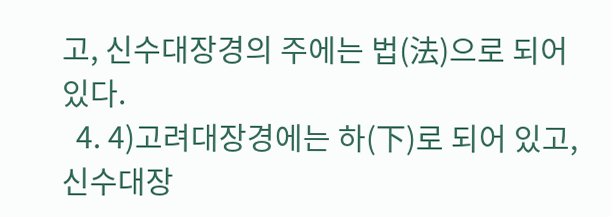고, 신수대장경의 주에는 법(法)으로 되어 있다.
  4. 4)고려대장경에는 하(下)로 되어 있고, 신수대장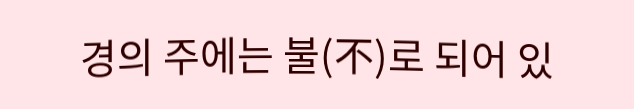경의 주에는 불(不)로 되어 있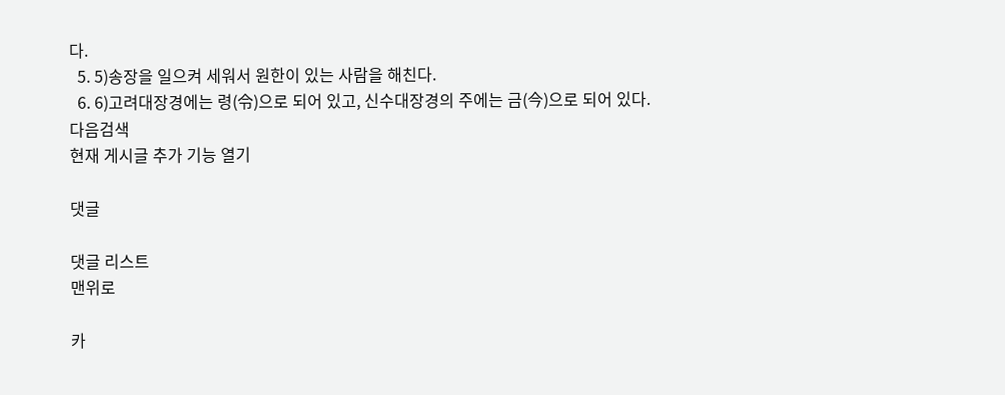다.
  5. 5)송장을 일으켜 세워서 원한이 있는 사람을 해친다.
  6. 6)고려대장경에는 령(令)으로 되어 있고, 신수대장경의 주에는 금(今)으로 되어 있다.
다음검색
현재 게시글 추가 기능 열기

댓글

댓글 리스트
맨위로

카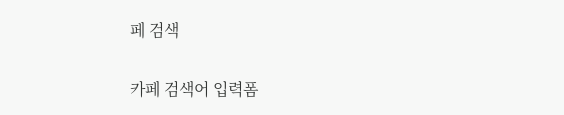페 검색

카페 검색어 입력폼